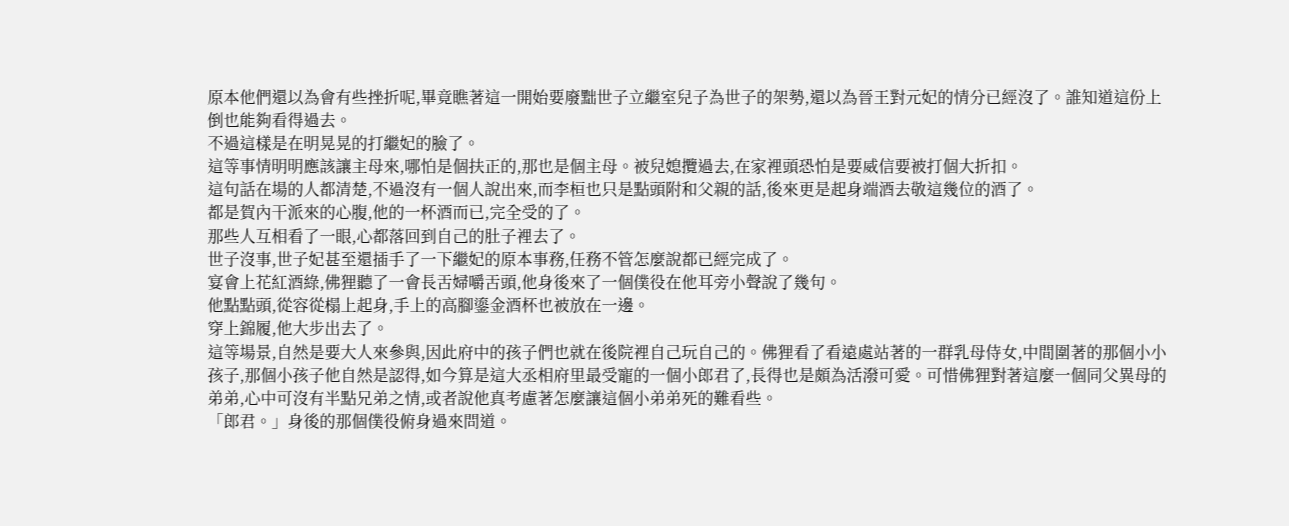原本他們還以為會有些挫折呢,畢竟瞧著這一開始要廢黜世子立繼室兒子為世子的架勢,還以為晉王對元妃的情分已經沒了。誰知道這份上倒也能夠看得過去。
不過這樣是在明晃晃的打繼妃的臉了。
這等事情明明應該讓主母來,哪怕是個扶正的,那也是個主母。被兒媳攬過去,在家裡頭恐怕是要威信要被打個大折扣。
這句話在場的人都清楚,不過沒有一個人說出來,而李桓也只是點頭附和父親的話,後來更是起身端酒去敬這幾位的酒了。
都是賀內干派來的心腹,他的一杯酒而已,完全受的了。
那些人互相看了一眼,心都落回到自己的肚子裡去了。
世子沒事,世子妃甚至還插手了一下繼妃的原本事務,任務不管怎麼說都已經完成了。
宴會上花紅酒綠,佛狸聽了一會長舌婦嚼舌頭,他身後來了一個僕役在他耳旁小聲說了幾句。
他點點頭,從容從榻上起身,手上的高腳鎏金酒杯也被放在一邊。
穿上錦履,他大步出去了。
這等場景,自然是要大人來參與,因此府中的孩子們也就在後院裡自己玩自己的。佛狸看了看遠處站著的一群乳母侍女,中間圍著的那個小小孩子,那個小孩子他自然是認得,如今算是這大丞相府里最受寵的一個小郎君了,長得也是頗為活潑可愛。可惜佛狸對著這麼一個同父異母的弟弟,心中可沒有半點兄弟之情,或者說他真考慮著怎麼讓這個小弟弟死的難看些。
「郎君。」身後的那個僕役俯身過來問道。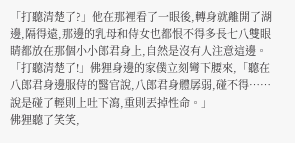「打聽清楚了?」他在那裡看了一眼後,轉身就離開了湖邊,隔得遠,那邊的乳母和侍女也都恨不得多長七八雙眼睛都放在那個小小郎君身上,自然是沒有人注意這邊。
「打聽清楚了!」佛狸身邊的家僕立刻彎下腰來,「聽在八郎君身邊服侍的醫官說,八郎君身體孱弱,碰不得……說是碰了輕則上吐下瀉,重則丟掉性命。」
佛狸聽了笑笑,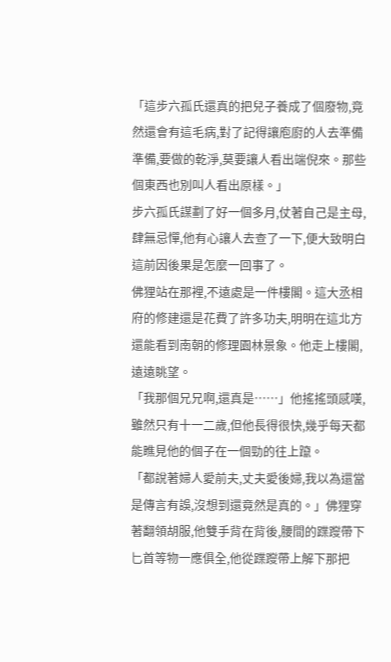「這步六孤氏還真的把兒子養成了個廢物,竟然還會有這毛病,對了記得讓庖廚的人去準備準備,要做的乾淨,莫要讓人看出端倪來。那些個東西也別叫人看出原樣。」
步六孤氏謀劃了好一個多月,仗著自己是主母,肆無忌憚,他有心讓人去查了一下,便大致明白這前因後果是怎麼一回事了。
佛狸站在那裡,不遠處是一件樓閣。這大丞相府的修建還是花費了許多功夫,明明在這北方還能看到南朝的修理園林景象。他走上樓閣,遠遠眺望。
「我那個兄兄啊,還真是……」他搖搖頭感嘆,雖然只有十一二歲,但他長得很快,幾乎每天都能瞧見他的個子在一個勁的往上躥。
「都說著婦人愛前夫,丈夫愛後婦,我以為還當是傳言有誤,沒想到還竟然是真的。」佛狸穿著翻領胡服,他雙手背在背後,腰間的蹀躞帶下匕首等物一應俱全,他從蹀躞帶上解下那把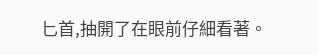匕首,抽開了在眼前仔細看著。